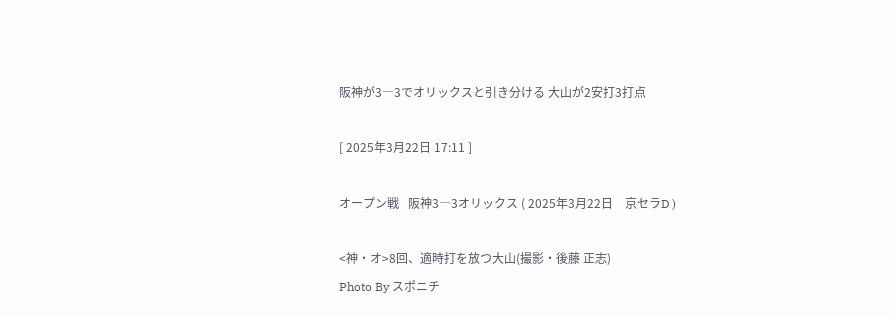阪神が3―3でオリックスと引き分ける 大山が2安打3打点

[ 2025年3月22日 17:11 ]

オープン戦   阪神3―3オリックス ( 2025年3月22日    京セラD )

<神・オ>8回、適時打を放つ大山(撮影・後藤 正志)
Photo By スポニチ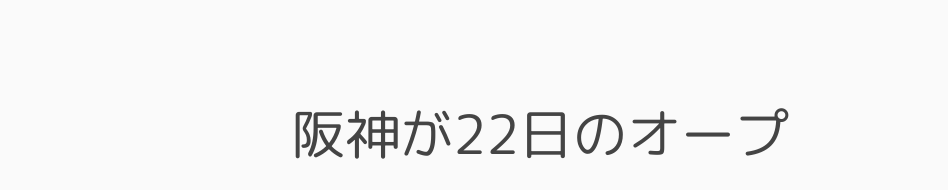阪神が22日のオープ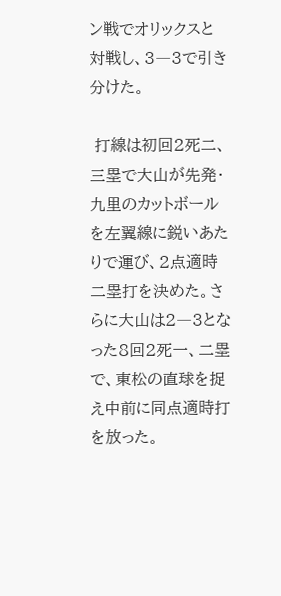ン戦でオリックスと対戦し、3―3で引き分けた。

 打線は初回2死二、三塁で大山が先発・九里のカットボールを左翼線に鋭いあたりで運び、2点適時二塁打を決めた。さらに大山は2―3となった8回2死一、二塁で、東松の直球を捉え中前に同点適時打を放った。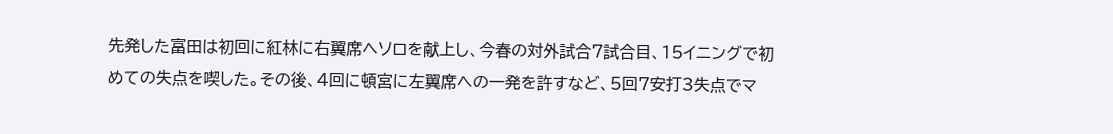先発した富田は初回に紅林に右翼席へソロを献上し、今春の対外試合7試合目、15イニングで初めての失点を喫した。その後、4回に頓宮に左翼席への一発を許すなど、5回7安打3失点でマ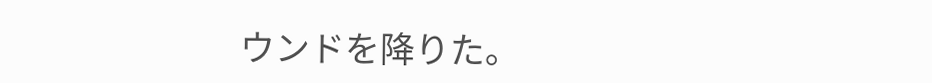ウンドを降りた。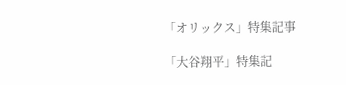「オリックス」特集記事

「大谷翔平」特集記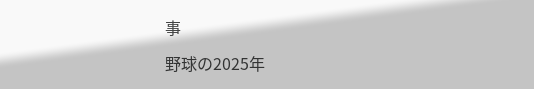事

野球の2025年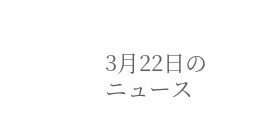3月22日のニュース